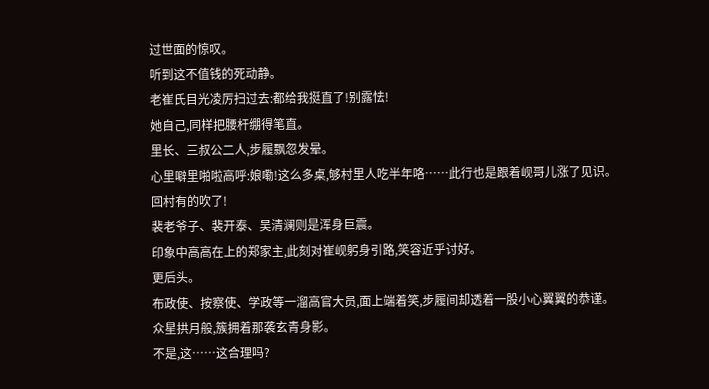过世面的惊叹。
听到这不值钱的死动静。
老崔氏目光凌厉扫过去:都给我挺直了!别露怯!
她自己,同样把腰杆绷得笔直。
里长、三叔公二人,步履飘忽发晕。
心里噼里啪啦高呼:娘嘞!这么多桌,够村里人吃半年咯……此行也是跟着岘哥儿涨了见识。
回村有的吹了!
裴老爷子、裴开泰、吴清澜则是浑身巨震。
印象中高高在上的郑家主,此刻对崔岘躬身引路,笑容近乎讨好。
更后头。
布政使、按察使、学政等一溜高官大员,面上端着笑,步履间却透着一股小心翼翼的恭谨。
众星拱月般,簇拥着那袭玄青身影。
不是,这……这合理吗?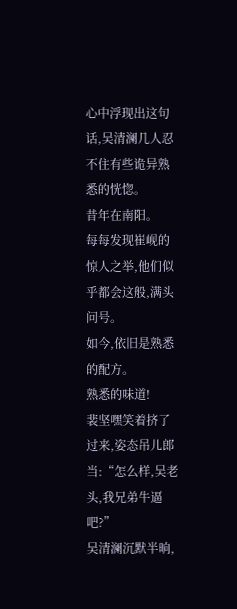心中浮现出这句话,吴清澜几人忍不住有些诡异熟悉的恍惚。
昔年在南阳。
每每发现崔岘的惊人之举,他们似乎都会这般,满头问号。
如今,依旧是熟悉的配方。
熟悉的味道!
裴坚嘿笑着挤了过来,姿态吊儿郎当:“怎么样,吴老头,我兄弟牛逼吧?”
吴清澜沉默半晌,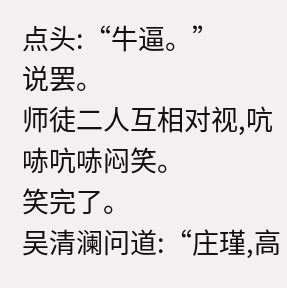点头:“牛逼。”
说罢。
师徒二人互相对视,吭哧吭哧闷笑。
笑完了。
吴清澜问道:“庄瑾,高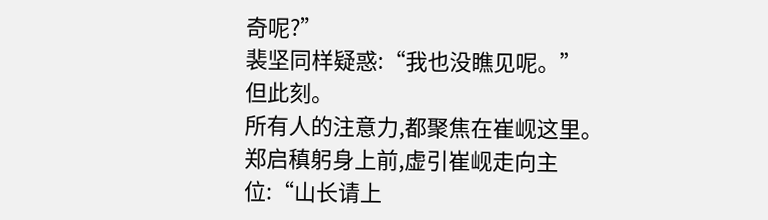奇呢?”
裴坚同样疑惑:“我也没瞧见呢。”
但此刻。
所有人的注意力,都聚焦在崔岘这里。
郑启稹躬身上前,虚引崔岘走向主位:“山长请上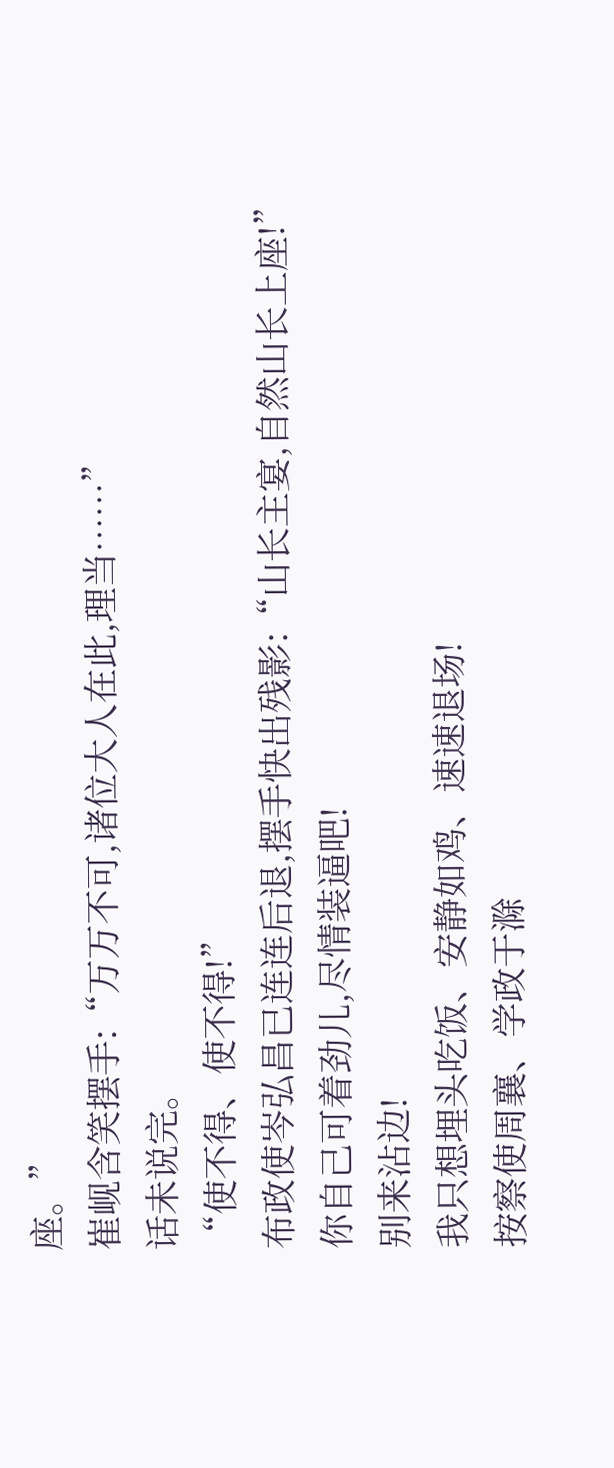座。”
崔岘含笑摆手:“万万不可,诸位大人在此,理当……”
话未说完。
“使不得、使不得!”
布政使岑弘昌已连连后退,摆手快出残影:“山长主宴,自然山长上座!”
你自己可着劲儿,尽情装逼吧!
别来沾边!
我只想埋头吃饭、安静如鸡、速速退场!
按察使周襄、学政于滁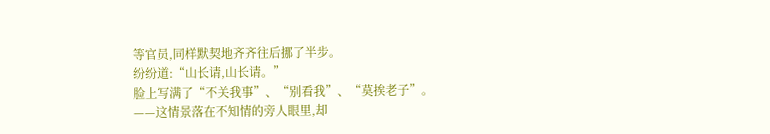等官员,同样默契地齐齐往后挪了半步。
纷纷道:“山长请,山长请。”
脸上写满了“不关我事”、“别看我”、“莫挨老子”。
——这情景落在不知情的旁人眼里,却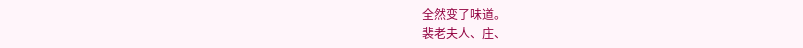全然变了味道。
裴老夫人、庄、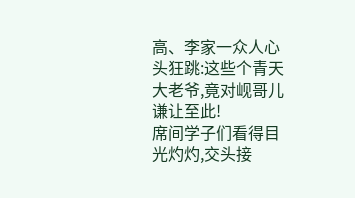高、李家一众人心头狂跳:这些个青天大老爷,竟对岘哥儿谦让至此!
席间学子们看得目光灼灼,交头接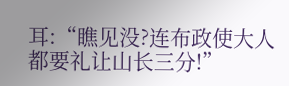耳:“瞧见没?连布政使大人都要礼让山长三分!”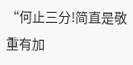“何止三分!简直是敬重有加